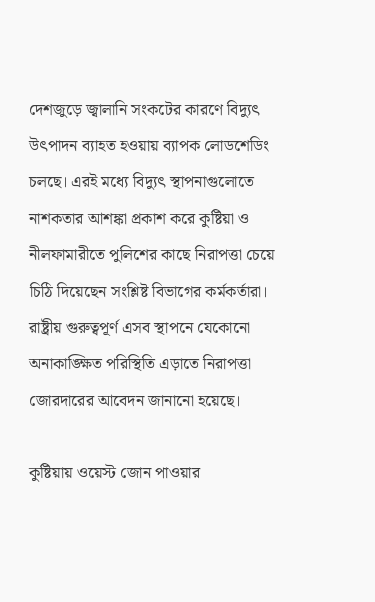দেশজুড়ে জ্বালানি সংকটের কারণে বিদ্যুৎ উৎপাদন ব্যাহত হওয়ায় ব্যাপক লোডশেডিং চলছে। এরই মধ্যে বিদ্যুৎ স্থাপনাগুলোতে নাশকতার আশঙ্কা প্রকাশ করে কুষ্টিয়া ও নীলফামারীতে পুলিশের কাছে নিরাপত্তা চেয়ে চিঠি দিয়েছেন সংশ্লিষ্ট বিভাগের কর্মকর্তারা। রাষ্ট্রীয় গুরুত্বপূর্ণ এসব স্থাপনে যেকোনো অনাকাঙ্ক্ষিত পরিস্থিতি এড়াতে নিরাপত্তা জোরদারের আবেদন জানানো হয়েছে।

কুষ্টিয়ায় ওয়েস্ট জোন পাওয়ার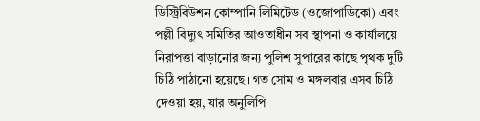ডিস্ট্রিবিউশন কোম্পানি লিমিটেড (ওজোপাডিকো) এবং পল্লী বিদ্যুৎ সমিতির আওতাধীন সব স্থাপনা ও কার্যালয়ে নিরাপত্তা বাড়ানোর জন্য পুলিশ সুপারের কাছে পৃথক দুটি চিঠি পাঠানো হয়েছে। গত সোম ও মঙ্গলবার এসব চিঠি দেওয়া হয়, যার অনুলিপি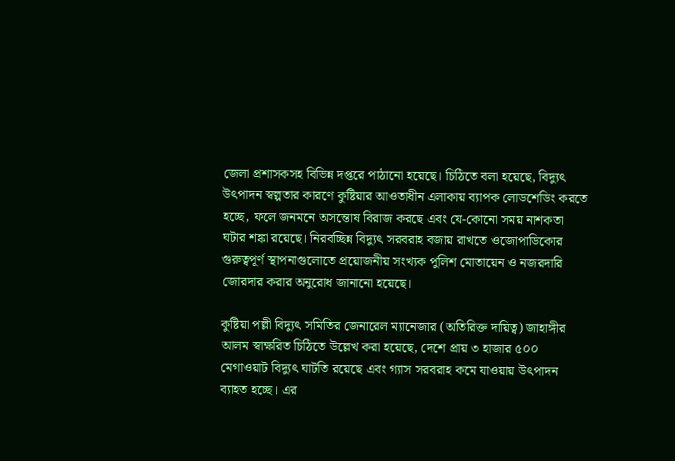জেলা প্রশাসকসহ বিভিন্ন দপ্তরে পাঠানো হয়েছে। চিঠিতে বলা হয়েছে, বিদ্যুৎ উৎপাদন স্বল্পতার কারণে কুষ্টিয়ার আওতাধীন এলাকায় ব্যাপক লোডশেডিং করতে হচ্ছে, ফলে জনমনে অসন্তোষ বিরাজ করছে এবং যে-কোনো সময় নাশকতা ঘটার শঙ্কা রয়েছে। নিরবচ্ছিন্ন বিদ্যুৎ সরবরাহ বজায় রাখতে ওজোপাডিকোর গুরুত্বপূর্ণ স্থাপনাগুলোতে প্রয়োজনীয় সংখ্যক পুলিশ মোতায়েন ও নজরদারি জোরদার করার অনুরোধ জানানো হয়েছে।

কুষ্টিয়া পল্লী বিদ্যুৎ সমিতির জেনারেল ম্যানেজার (অতিরিক্ত দায়িত্ব) জাহাঙ্গীর আলম স্বাক্ষরিত চিঠিতে উল্লেখ করা হয়েছে, দেশে প্রায় ৩ হাজার ৫০০ মেগাওয়াট বিদ্যুৎ ঘাটতি রয়েছে এবং গ্যাস সরবরাহ কমে যাওয়ায় উৎপাদন ব্যাহত হচ্ছে। এর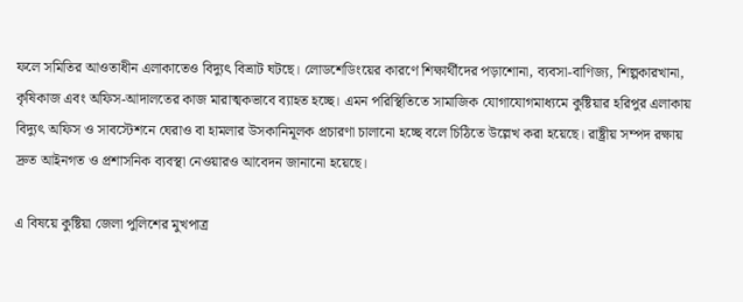ফলে সমিতির আওতাধীন এলাকাতেও বিদ্যুৎ বিভ্রাট ঘটছে। লোডশেডিংয়ের কারণে শিক্ষার্থীদের পড়াশোনা, ব্যবসা-বাণিজ্য, শিল্পকারখানা, কৃষিকাজ এবং অফিস-আদালতের কাজ মারাত্মকভাবে ব্যাহত হচ্ছে। এমন পরিস্থিতিতে সামাজিক যোগাযোগমাধ্যমে কুষ্টিয়ার হরিপুর এলাকায় বিদ্যুৎ অফিস ও সাবস্টেশনে ঘেরাও বা হামলার উসকানিমূলক প্রচারণা চালানো হচ্ছে বলে চিঠিতে উল্লেখ করা হয়েছে। রাষ্ট্রীয় সম্পদ রক্ষায় দ্রুত আইনগত ও প্রশাসনিক ব্যবস্থা নেওয়ারও আবেদন জানানো হয়েছে।

এ বিষয়ে কুষ্টিয়া জেলা পুলিশের মুখপাত্র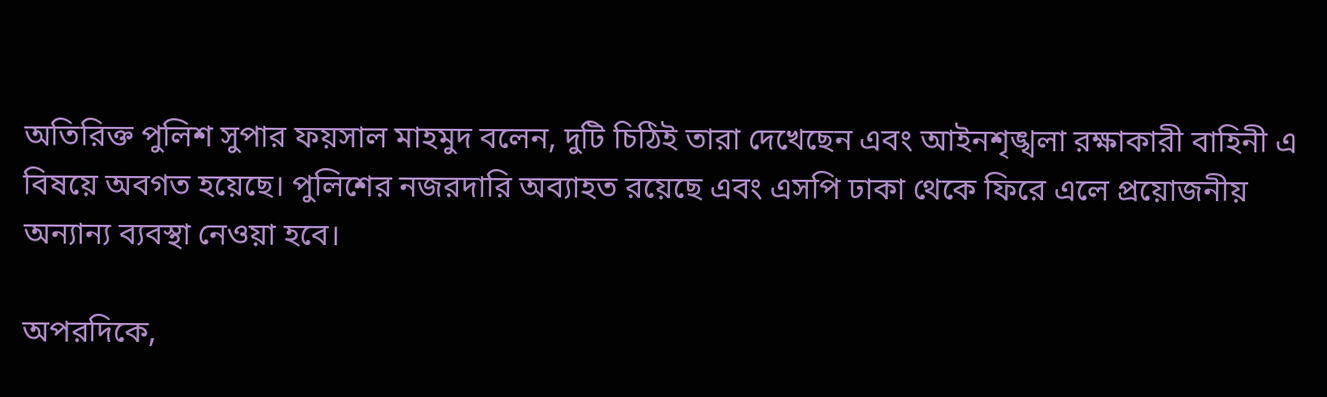অতিরিক্ত পুলিশ সুপার ফয়সাল মাহমুদ বলেন, দুটি চিঠিই তারা দেখেছেন এবং আইনশৃঙ্খলা রক্ষাকারী বাহিনী এ বিষয়ে অবগত হয়েছে। পুলিশের নজরদারি অব্যাহত রয়েছে এবং এসপি ঢাকা থেকে ফিরে এলে প্রয়োজনীয় অন্যান্য ব্যবস্থা নেওয়া হবে।

অপরদিকে,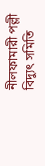নীলফামারী পল্লী বিদ্যুৎ সমিতি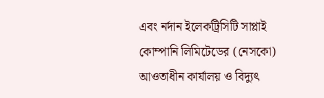এবং নর্দান ইলেকট্রিসিটি সাপ্লাই কোম্পানি লিমিটেডের (নেসকো) আওতাধীন কার্যালয় ও বিদ্যুৎ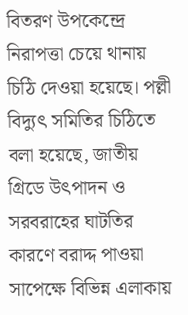বিতরণ উপকেন্দ্রে নিরাপত্তা চেয়ে থানায় চিঠি দেওয়া হয়েছে। পল্লী বিদ্যুৎ সমিতির চিঠিতে বলা হয়েছে, জাতীয় গ্রিডে উৎপাদন ও সরবরাহের ঘাটতির কারণে বরাদ্দ পাওয়া সাপেক্ষে বিভিন্ন এলাকায়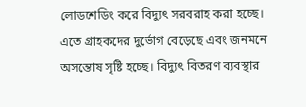লোডশেডিং করে বিদ্যুৎ সরবরাহ করা হচ্ছে। এতে গ্রাহকদের দুর্ভোগ বেড়েছে এবং জনমনে অসন্তোষ সৃষ্টি হচ্ছে। বিদ্যুৎ বিতরণ ব্যবস্থার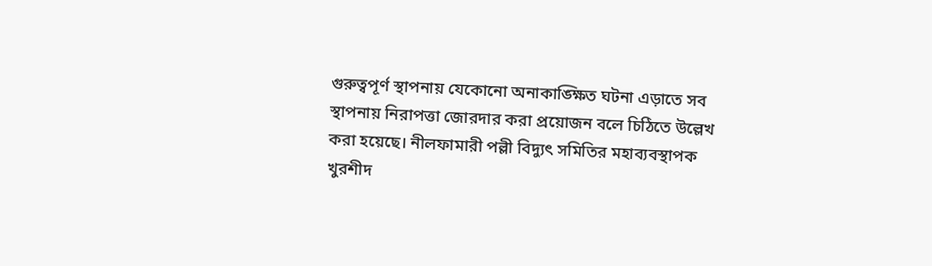গুরুত্বপূর্ণ স্থাপনায় যেকোনো অনাকাঙ্ক্ষিত ঘটনা এড়াতে সব স্থাপনায় নিরাপত্তা জোরদার করা প্রয়োজন বলে চিঠিতে উল্লেখ করা হয়েছে। নীলফামারী পল্লী বিদ্যুৎ সমিতির মহাব্যবস্থাপক খুরশীদ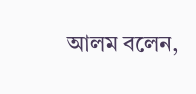আলম বলেন,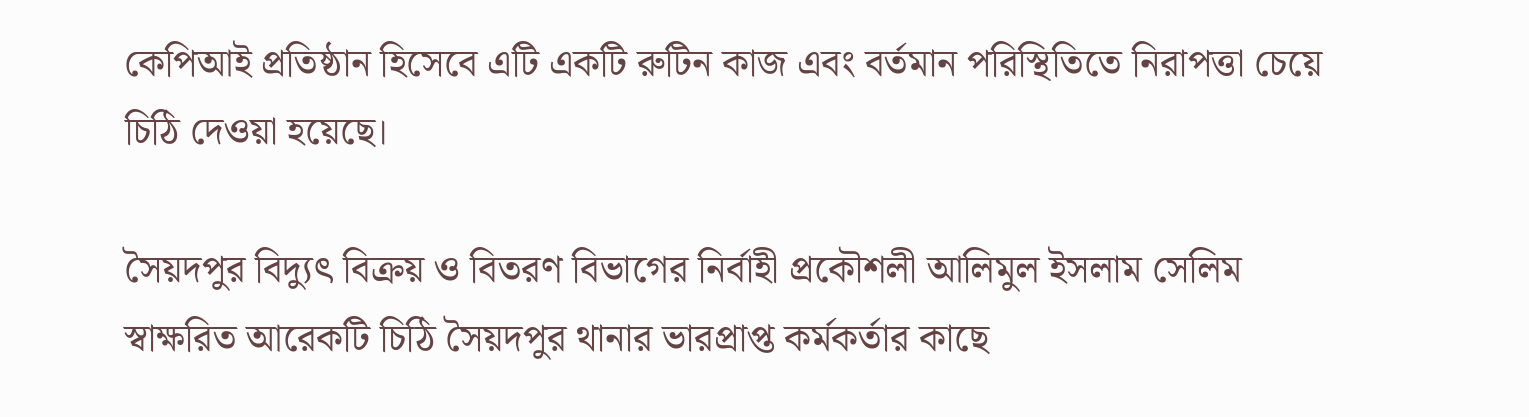কেপিআই প্রতিষ্ঠান হিসেবে এটি একটি রুটিন কাজ এবং বর্তমান পরিস্থিতিতে নিরাপত্তা চেয়ে চিঠি দেওয়া হয়েছে।

সৈয়দপুর বিদ্যুৎ বিক্রয় ও বিতরণ বিভাগের নির্বাহী প্রকৌশলী আলিমুল ইসলাম সেলিম স্বাক্ষরিত আরেকটি চিঠি সৈয়দপুর থানার ভারপ্রাপ্ত কর্মকর্তার কাছে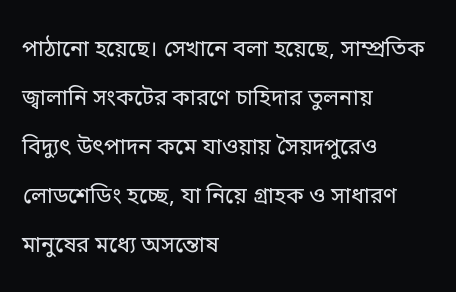পাঠানো হয়েছে। সেখানে বলা হয়েছে, সাম্প্রতিক জ্বালানি সংকটের কারণে চাহিদার তুলনায় বিদ্যুৎ উৎপাদন কমে যাওয়ায় সৈয়দপুরেও লোডশেডিং হচ্ছে, যা নিয়ে গ্রাহক ও সাধারণ মানুষের মধ্যে অসন্তোষ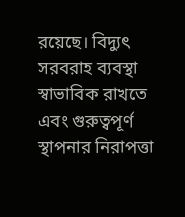রয়েছে। বিদ্যুৎ সরবরাহ ব্যবস্থা স্বাভাবিক রাখতে এবং গুরুত্বপূর্ণ স্থাপনার নিরাপত্তা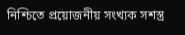নিশ্চিতে প্রয়োজনীয় সংখ্যক সশস্ত্র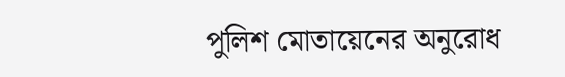পুলিশ মোতায়েনের অনুরোধ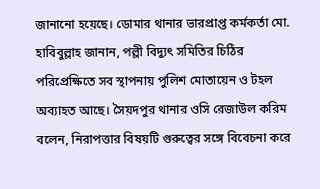জানানো হয়েছে। ডোমার থানার ভারপ্রাপ্ত কর্মকর্তা মো. হাবিবুল্লাহ জানান, পল্লী বিদ্যুৎ সমিতির চিঠির পরিপ্রেক্ষিতে সব স্থাপনায় পুলিশ মোতায়েন ও টহল অব্যাহত আছে। সৈয়দপুর থানার ওসি রেজাউল করিম বলেন, নিরাপত্তার বিষয়টি গুরুত্বের সঙ্গে বিবেচনা করে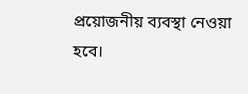প্রয়োজনীয় ব্যবস্থা নেওয়া হবে।